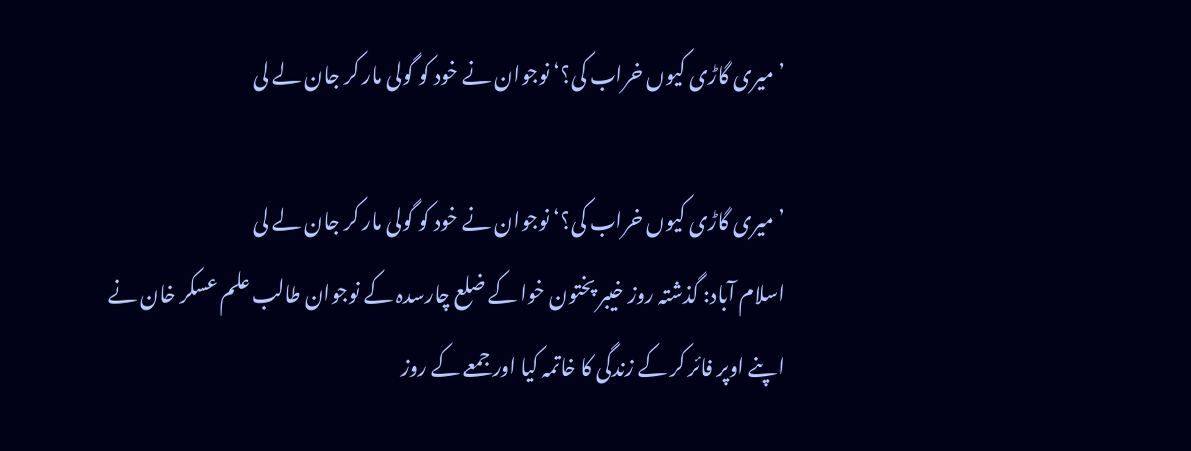’میری گاڑی کیوں خراب کی؟‘ نوجوان نے خود کو گولی مار کر جان لے لی

’میری گاڑی کیوں خراب کی؟‘ نوجوان نے خود کو گولی مار کر جان لے لی
اسلام آباد: گذشتہ روز خیبر پختون خوا کے ضلع چارسدہ کے نوجوان طالب علم عسکر خان نے اپنے اوپر فائر کر کے زندگی کا خاتمہ کیا اور جمعے کے روز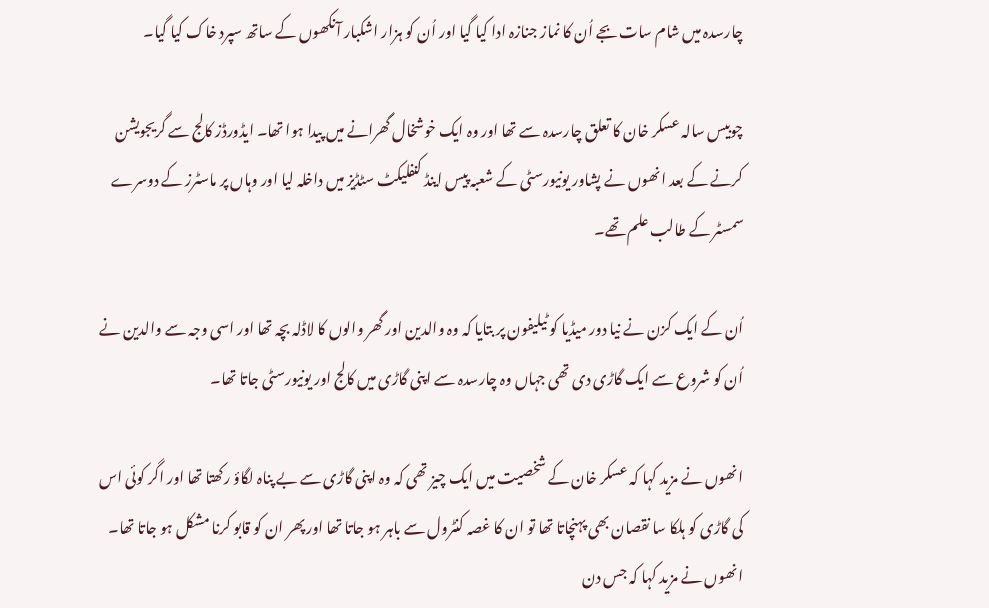چارسدہ میں شام سات بجے اُن کا نماز جنازہ ادا کیا گیا اور اُن کو ہزار اشکبار آنکھوں کے ساتھ سپرد خاک کیا گیا۔

چوبیس سالہ عسکر خان کا تعلق چارسدہ سے تھا اور وہ ایک خوشخال گھرانے میں پیدا ہوا تھا۔ ایڈورڈز کالج سے گریجویشن کرنے کے بعد انھوں نے پشاور یونیورسٹی کے شعبہ پیس اینڈ کنفلیکٹ سٹڈیز میں داخلہ لیا اور وہاں پر ماسٹرز کے دوسرے سمسٹر کے طالب علم تھے۔

اُن کے ایک کزن نے نیا دور میڈیا کو ٹیلیفون پر بتایا کہ وہ والدین اور گھر والوں کا لاڈلہ بچہ تھا اور اسی وجہ سے والدین نے اُن کو شروع سے ایک گاڑی دی تھی جہاں وہ چارسدہ سے اپنی گاڑی میں کالج اور یونیورسٹی جاتا تھا۔

انھوں نے مزید کہا کہ عسکر خان کے شخصیت میں ایک چیز تھی کہ وہ اپنی گاڑی سے بے پناہ لگاؤ رکھتا تھا اور اگر کوئی اس کی گاڑی کو ہلکا سا نقصان بھی پہنچاتا تھا تو ان کا غصہ کنٹرول سے باہر ہو جاتا تھا اور پھر ان کو قابو کرنا مشکل ہو جاتا تھا۔ انھوں نے مزید کہا کہ جس دن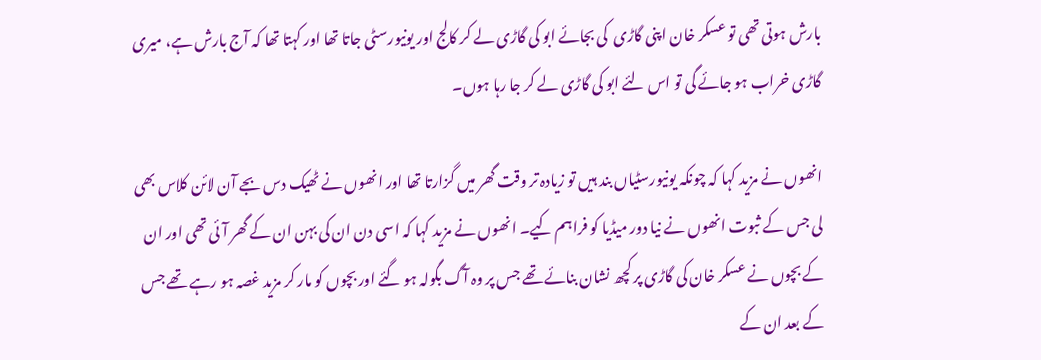بارش ہوتی تھی تو عسکر خان اپنی گاڑی  کی بجائے ابو کی گاڑی لے کر کالج اور یونیورسٹی جاتا تھا اور کہتا تھا کہ آج بارش ہے، میری گاڑی خراب ہو جائے گی تو اس لئے ابو کی گاڑی لے کر جا رہا ہوں۔

انھوں نے مزید کہا کہ چونکہ یونیورسٹیاں بند ہیں تو زیادہ تر وقت گھر میں گزارتا تھا اور انھوں نے ٹھیک دس بجے آن لائن کلاس بھی لی جس کے ثبوت انھوں نے نیا دور میڈیا کو فراہم کیے۔ انھوں نے مزید کہا کہ اسی دن ان کی بہن ان کے گھر آئی تھی اور ان کے بچوں نے عسکر خان کی گاڑی پر کچھ نشان بنائے تھے جس پر وہ آگ بگولہ ہو گئے اور بچوں کو مار کر مزید غصہ ہو رہے تھے جس کے بعد ان کے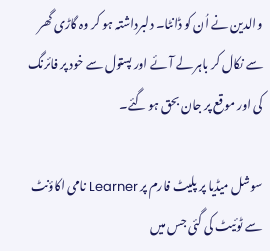والدین نے اُن کو ڈانٹا۔ دلبرداشتہ ہو کر وہ گاڑی گھر سے نکال کر باہر لے آئے اور پستول سے خود پر فائرنگ کی اور موقع پر جان بحق ہو گئے۔

سوشل میڈیا پر پلیٹ فارم پر Learner نامی اکاؤنٹ سے ٹوئیٹ کی گئی جس میں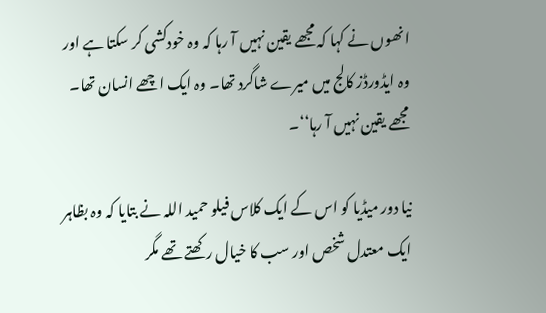انھوں نے کہا کہ مجھے یقین نہیں آ رہا کہ وہ خودکشی کر سکتا ہے اور وہ ایڈورڈز کالج میں میرے شاگرد تھا۔ وہ ایک اچھے انسان تھا۔ مجھے یقین نہیں آ رہا‘‘۔

نیا دور میڈیا کو اس کے ایک کلاس فیلو حمید اللہ نے بتایا کہ وہ بظاہر ایک معتدل شخص اور سب کا خیال رکھتے تھے مگر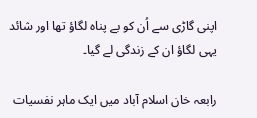اپنی گاڑی سے اُن کو بے پناہ لگاؤ تھا اور شائد یہی لگاؤ ان کے زندگی لے گیا۔

رابعہ خان اسلام آباد میں ایک ماہر نفسیات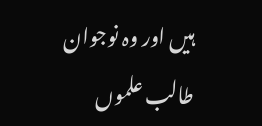ہیں اور وہ نوجوان طالب علموں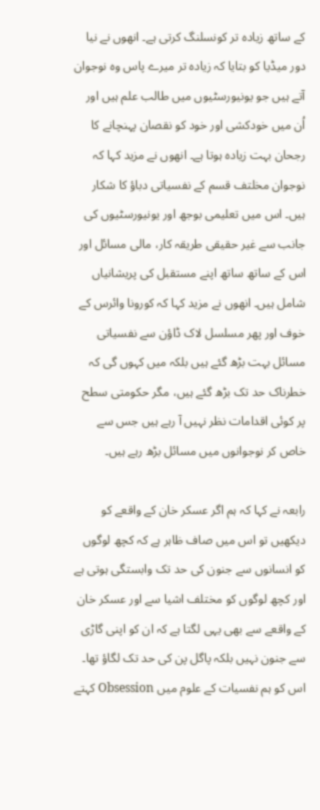کے ساتھ زیادہ تر کونسلنگ کرتی ہے۔ انھوں نے نیا دور میڈیا کو بتایا کہ زیادہ تر میرے پاس وہ نوجوان آتے ہیں جو یونیورسٹیوں میں طالب علم ہیں اور اُن میں خودکشی اور خود کو نقصان پہنچانے کا رجحان بہت زیادہ ہوتا ہے۔ انھوں نے مزید کہا کہ نوجوان مخلتف قسم کے نفسیاتی دباؤ کا شکار ہیں۔ اس میں تعلیمی بوجھ اور یونیورسٹیوں کی جانب سے غیر حقیقی طریقہ کار، مالی مسائل اور اس کے ساتھ ساتھ اپنے مستقبل کی پریشانیاں شامل ہیں۔ انھوں نے مزید کہا کہ کورونا وائرس کے خوف اور پھر مسلسل لاک ڈاؤن سے نفسیاتی مسائل بہت بڑھ گئے ہیں بلکہ میں کہوں گی کہ خطرناک حد تک بڑھ گئے ہیں، مگر حکومتی سطح پر کوئی اقدامات نظر نہیں آ رہے ہیں جس سے خاص کر نوجوانوں میں مسائل بڑھ رہے ہیں۔

رابعہ نے کہا کہ ہم اگر عسکر خان کے واقعے کو دیکھیں تو اس میں صاف ظاہر ہے کہ کچھ لوگوں کو انسانوں سے جنون کی حد تک وابستگی ہوتی ہے اور کچھ لوگوں کو مختلف اشیا سے اور عسکر خان کے واقعے سے بھی یہی لگتا ہے کہ ان کو اپنی گاڑی سے جنون نہیں بلکہ پاگل پن کی حد تک لگاؤ تھا۔ اس کو ہم نفسیات کے علوم میں Obsession کہتے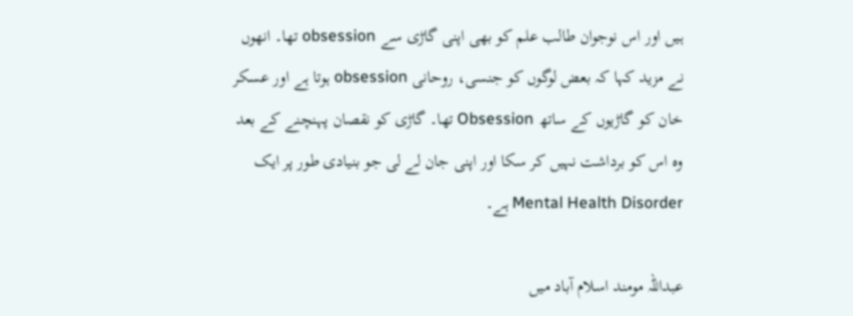ہیں اور اس نوجوان طالب علم کو بھی اپنی گاڑی سے obsession تھا۔ انھوں نے مزید کہا کہ بعض لوگوں کو جنسی، روحانی obsession ہوتا ہے اور عسکر خان کو گاڑیوں کے ساتھ Obsession تھا۔ گاڑی کو نقصان پہنچنے کے بعد وہ اس کو برداشت نہیں کر سکا اور اپنی جان لے لی جو بنیادی طور پر ایک Mental Health Disorder ہے۔

عبداللہ مومند اسلام آباد میں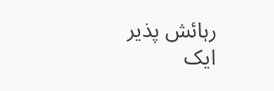رہائش پذیر ایک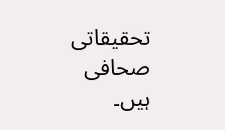تحقیقاتی صحافی ہیں۔